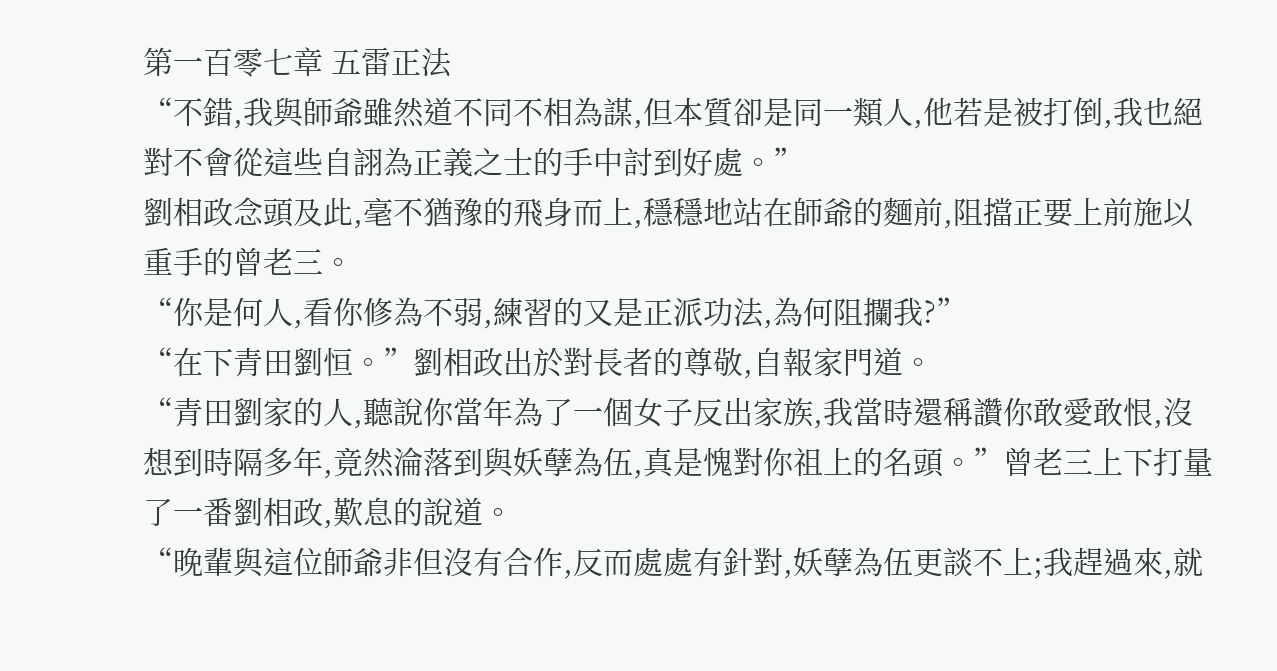第一百零七章 五雷正法
“不錯,我與師爺雖然道不同不相為謀,但本質卻是同一類人,他若是被打倒,我也絕對不會從這些自詡為正義之士的手中討到好處。”
劉相政念頭及此,毫不猶豫的飛身而上,穩穩地站在師爺的麵前,阻擋正要上前施以重手的曾老三。
“你是何人,看你修為不弱,練習的又是正派功法,為何阻攔我?”
“在下青田劉恒。”劉相政出於對長者的尊敬,自報家門道。
“青田劉家的人,聽說你當年為了一個女子反出家族,我當時還稱讚你敢愛敢恨,沒想到時隔多年,竟然淪落到與妖孽為伍,真是愧對你祖上的名頭。”曾老三上下打量了一番劉相政,歎息的說道。
“晚輩與這位師爺非但沒有合作,反而處處有針對,妖孽為伍更談不上;我趕過來,就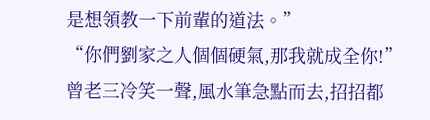是想領教一下前輩的道法。”
“你們劉家之人個個硬氣,那我就成全你!”曾老三冷笑一聲,風水筆急點而去,招招都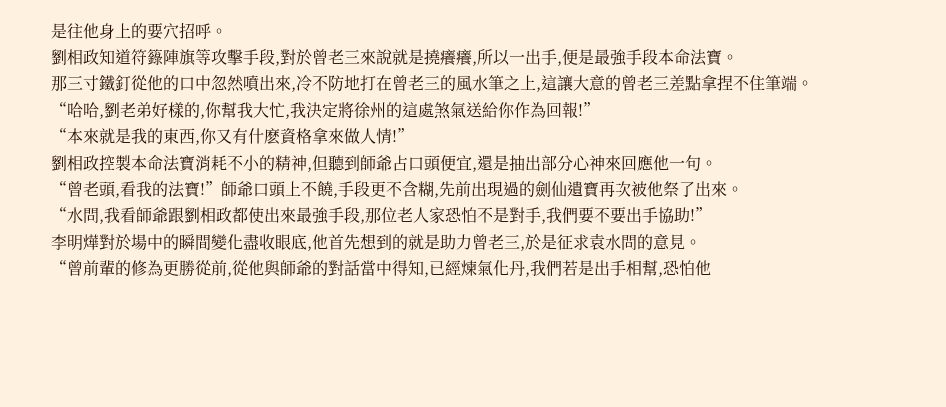是往他身上的要穴招呼。
劉相政知道符籙陣旗等攻擊手段,對於曾老三來說就是撓癢癢,所以一出手,便是最強手段本命法寶。
那三寸鐵釘從他的口中忽然噴出來,冷不防地打在曾老三的風水筆之上,這讓大意的曾老三差點拿捏不住筆端。
“哈哈,劉老弟好樣的,你幫我大忙,我決定將徐州的這處煞氣送給你作為回報!”
“本來就是我的東西,你又有什麽資格拿來做人情!”
劉相政控製本命法寶消耗不小的精神,但聽到師爺占口頭便宜,還是抽出部分心神來回應他一句。
“曾老頭,看我的法寶!”師爺口頭上不饒,手段更不含糊,先前出現過的劍仙遺寶再次被他祭了出來。
“水問,我看師爺跟劉相政都使出來最強手段,那位老人家恐怕不是對手,我們要不要出手協助!”
李明燁對於場中的瞬間變化盡收眼底,他首先想到的就是助力曾老三,於是征求袁水問的意見。
“曾前輩的修為更勝從前,從他與師爺的對話當中得知,已經煉氣化丹,我們若是出手相幫,恐怕他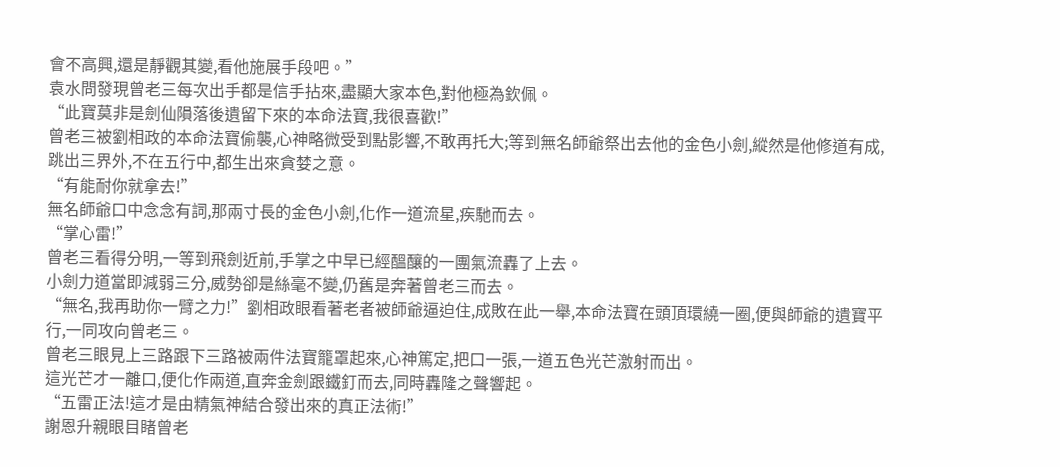會不高興,還是靜觀其變,看他施展手段吧。”
袁水問發現曾老三每次出手都是信手拈來,盡顯大家本色,對他極為欽佩。
“此寶莫非是劍仙隕落後遺留下來的本命法寶,我很喜歡!”
曾老三被劉相政的本命法寶偷襲,心神略微受到點影響,不敢再托大;等到無名師爺祭出去他的金色小劍,縱然是他修道有成,跳出三界外,不在五行中,都生出來貪婪之意。
“有能耐你就拿去!”
無名師爺口中念念有詞,那兩寸長的金色小劍,化作一道流星,疾馳而去。
“掌心雷!”
曾老三看得分明,一等到飛劍近前,手掌之中早已經醞釀的一團氣流轟了上去。
小劍力道當即減弱三分,威勢卻是絲毫不變,仍舊是奔著曾老三而去。
“無名,我再助你一臂之力!”劉相政眼看著老者被師爺逼迫住,成敗在此一舉,本命法寶在頭頂環繞一圈,便與師爺的遺寶平行,一同攻向曾老三。
曾老三眼見上三路跟下三路被兩件法寶籠罩起來,心神篤定,把口一張,一道五色光芒激射而出。
這光芒才一離口,便化作兩道,直奔金劍跟鐵釘而去,同時轟隆之聲響起。
“五雷正法!這才是由精氣神結合發出來的真正法術!”
謝恩升親眼目睹曾老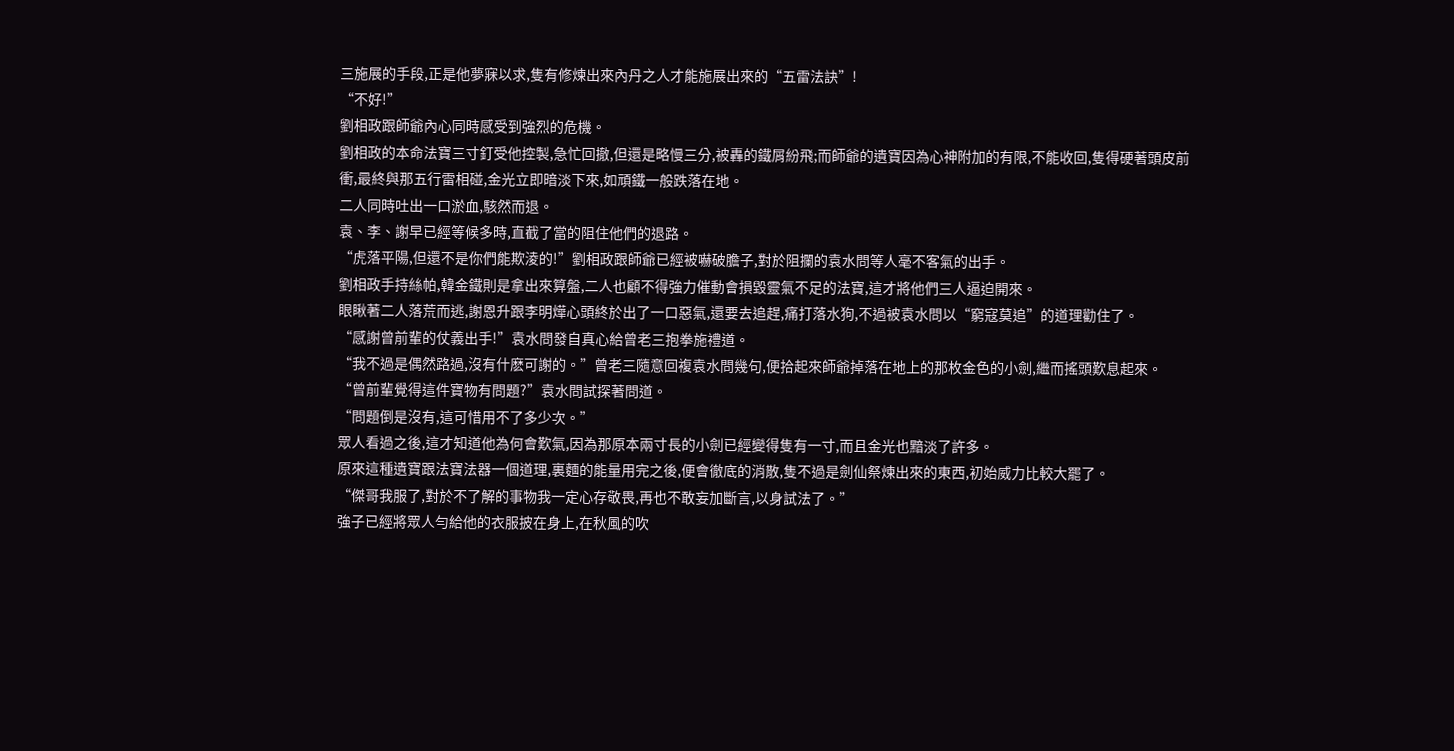三施展的手段,正是他夢寐以求,隻有修煉出來內丹之人才能施展出來的“五雷法訣”!
“不好!”
劉相政跟師爺內心同時感受到強烈的危機。
劉相政的本命法寶三寸釘受他控製,急忙回撤,但還是略慢三分,被轟的鐵屑紛飛;而師爺的遺寶因為心神附加的有限,不能收回,隻得硬著頭皮前衝,最終與那五行雷相碰,金光立即暗淡下來,如頑鐵一般跌落在地。
二人同時吐出一口淤血,駭然而退。
袁、李、謝早已經等候多時,直截了當的阻住他們的退路。
“虎落平陽,但還不是你們能欺淩的!”劉相政跟師爺已經被嚇破膽子,對於阻攔的袁水問等人毫不客氣的出手。
劉相政手持絲帕,韓金鐵則是拿出來算盤,二人也顧不得強力催動會損毀靈氣不足的法寶,這才將他們三人逼迫開來。
眼瞅著二人落荒而逃,謝恩升跟李明燁心頭終於出了一口惡氣,還要去追趕,痛打落水狗,不過被袁水問以“窮寇莫追”的道理勸住了。
“感謝曾前輩的仗義出手!”袁水問發自真心給曾老三抱拳施禮道。
“我不過是偶然路過,沒有什麽可謝的。”曾老三隨意回複袁水問幾句,便拾起來師爺掉落在地上的那枚金色的小劍,繼而搖頭歎息起來。
“曾前輩覺得這件寶物有問題?”袁水問試探著問道。
“問題倒是沒有,這可惜用不了多少次。”
眾人看過之後,這才知道他為何會歎氣,因為那原本兩寸長的小劍已經變得隻有一寸,而且金光也黯淡了許多。
原來這種遺寶跟法寶法器一個道理,裏麵的能量用完之後,便會徹底的消散,隻不過是劍仙祭煉出來的東西,初始威力比較大罷了。
“傑哥我服了,對於不了解的事物我一定心存敬畏,再也不敢妄加斷言,以身試法了。”
強子已經將眾人勻給他的衣服披在身上,在秋風的吹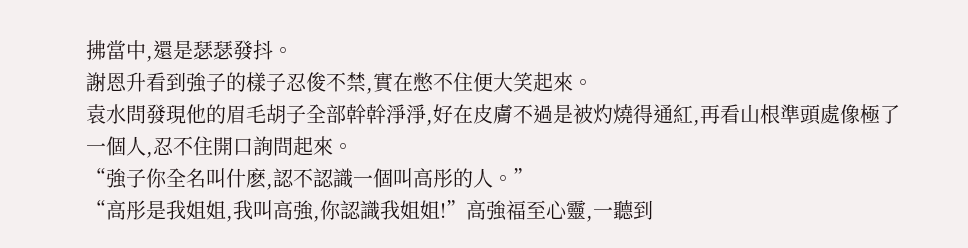拂當中,還是瑟瑟發抖。
謝恩升看到強子的樣子忍俊不禁,實在憋不住便大笑起來。
袁水問發現他的眉毛胡子全部幹幹淨淨,好在皮膚不過是被灼燒得通紅,再看山根準頭處像極了一個人,忍不住開口詢問起來。
“強子你全名叫什麽,認不認識一個叫高彤的人。”
“高彤是我姐姐,我叫高強,你認識我姐姐!”高強福至心靈,一聽到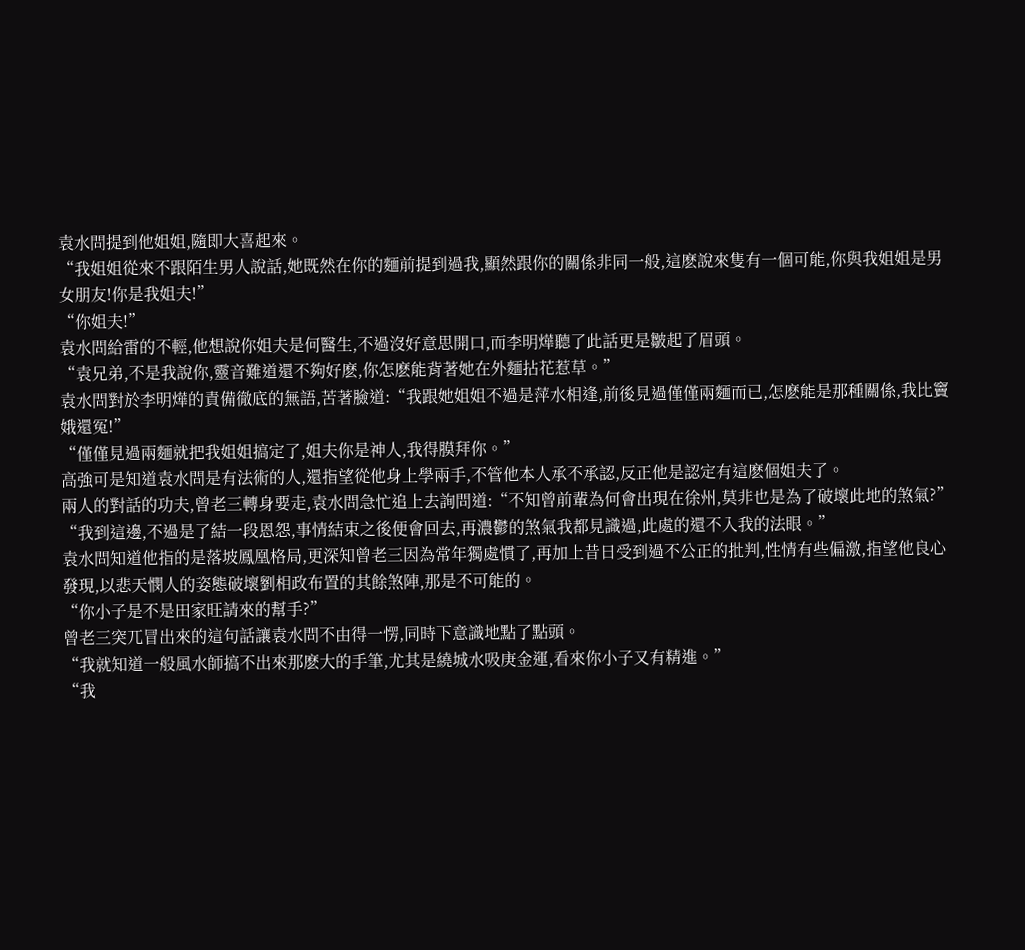袁水問提到他姐姐,隨即大喜起來。
“我姐姐從來不跟陌生男人說話,她既然在你的麵前提到過我,顯然跟你的關係非同一般,這麽說來隻有一個可能,你與我姐姐是男女朋友!你是我姐夫!”
“你姐夫!”
袁水問給雷的不輕,他想說你姐夫是何醫生,不過沒好意思開口,而李明燁聽了此話更是皺起了眉頭。
“袁兄弟,不是我說你,靈音難道還不夠好麽,你怎麽能背著她在外麵拈花惹草。”
袁水問對於李明燁的責備徹底的無語,苦著臉道:“我跟她姐姐不過是萍水相逢,前後見過僅僅兩麵而已,怎麽能是那種關係,我比竇娥還冤!”
“僅僅見過兩麵就把我姐姐搞定了,姐夫你是神人,我得膜拜你。”
高強可是知道袁水問是有法術的人,還指望從他身上學兩手,不管他本人承不承認,反正他是認定有這麽個姐夫了。
兩人的對話的功夫,曾老三轉身要走,袁水問急忙追上去詢問道:“不知曾前輩為何會出現在徐州,莫非也是為了破壞此地的煞氣?”
“我到這邊,不過是了結一段恩怨,事情結束之後便會回去,再濃鬱的煞氣我都見識過,此處的還不入我的法眼。”
袁水問知道他指的是落坡鳳凰格局,更深知曾老三因為常年獨處慣了,再加上昔日受到過不公正的批判,性情有些偏激,指望他良心發現,以悲天憫人的姿態破壞劉相政布置的其餘煞陣,那是不可能的。
“你小子是不是田家旺請來的幫手?”
曾老三突兀冒出來的這句話讓袁水問不由得一愣,同時下意識地點了點頭。
“我就知道一般風水師搞不出來那麽大的手筆,尤其是繞城水吸庚金運,看來你小子又有精進。”
“我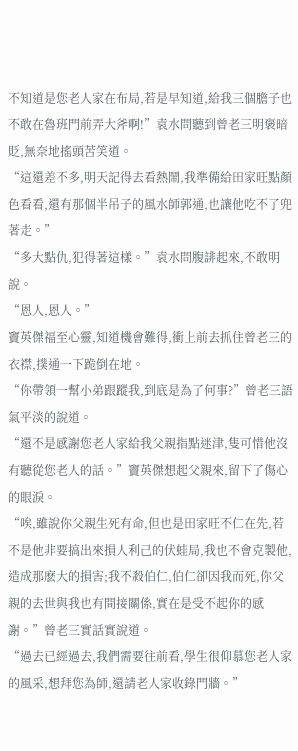不知道是您老人家在布局,若是早知道,給我三個膽子也不敢在魯班門前弄大斧啊!”袁水問聽到曾老三明褒暗貶,無奈地搖頭苦笑道。
“這還差不多,明天記得去看熱鬧,我準備給田家旺點顏色看看,還有那個半吊子的風水師郭通,也讓他吃不了兜著走。”
“多大點仇,犯得著這樣。”袁水問腹誹起來,不敢明說。
“恩人,恩人。”
竇英傑福至心靈,知道機會難得,衝上前去抓住曾老三的衣襟,撲通一下跪倒在地。
“你帶領一幫小弟跟蹤我,到底是為了何事?”曾老三語氣平淡的說道。
“還不是感謝您老人家給我父親指點迷津,隻可惜他沒有聽從您老人的話。”竇英傑想起父親來,留下了傷心的眼淚。
“唉,雖說你父親生死有命,但也是田家旺不仁在先,若不是他非要搞出來損人利己的伏蛙局,我也不會克製他,造成那麽大的損害;我不殺伯仁,伯仁卻因我而死,你父親的去世與我也有間接關係,實在是受不起你的感謝。”曾老三實話實說道。
“過去已經過去,我們需要往前看,學生很仰慕您老人家的風采,想拜您為師,還請老人家收錄門牆。”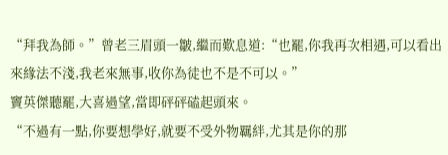“拜我為師。”曾老三眉頭一皺,繼而歎息道:“也罷,你我再次相遇,可以看出來緣法不淺,我老來無事,收你為徒也不是不可以。”
竇英傑聽罷,大喜過望,當即砰砰磕起頭來。
“不過有一點,你要想學好,就要不受外物羈絆,尤其是你的那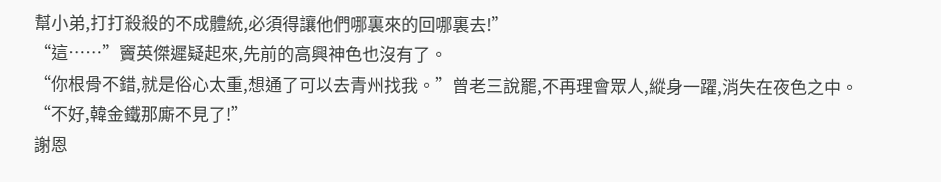幫小弟,打打殺殺的不成體統,必須得讓他們哪裏來的回哪裏去!”
“這……”竇英傑遲疑起來,先前的高興神色也沒有了。
“你根骨不錯,就是俗心太重,想通了可以去青州找我。”曾老三說罷,不再理會眾人,縱身一躍,消失在夜色之中。
“不好,韓金鐵那廝不見了!”
謝恩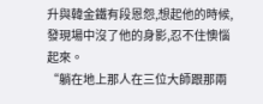升與韓金鐵有段恩怨,想起他的時候,發現場中沒了他的身影,忍不住懊惱起來。
“躺在地上那人在三位大師跟那兩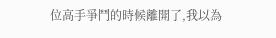位高手爭鬥的時候離開了,我以為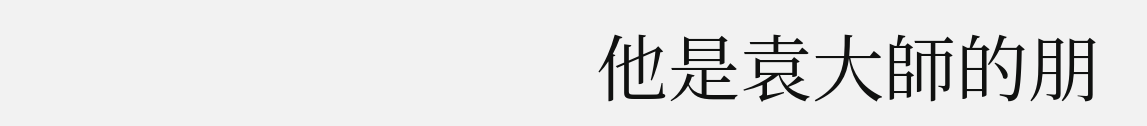他是袁大師的朋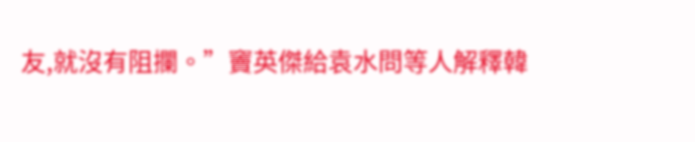友,就沒有阻攔。”竇英傑給袁水問等人解釋韓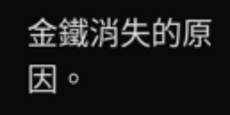金鐵消失的原因。